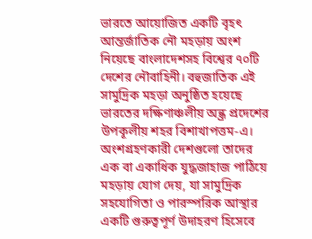ভারতে আয়োজিত একটি বৃহৎ আন্তর্জাতিক নৌ মহড়ায় অংশ নিয়েছে বাংলাদেশসহ বিশ্বের ৭০টি দেশের নৌবাহিনী। বহুজাতিক এই সামুদ্রিক মহড়া অনুষ্ঠিত হয়েছে ভারতের দক্ষিণাঞ্চলীয় অন্ধ্র প্রদেশের উপকূলীয় শহর বিশাখাপত্তম-এ। অংশগ্রহণকারী দেশগুলো তাদের এক বা একাধিক যুদ্ধজাহাজ পাঠিয়ে মহড়ায় যোগ দেয়, যা সামুদ্রিক সহযোগিতা ও পারস্পরিক আস্থার একটি গুরুত্বপূর্ণ উদাহরণ হিসেবে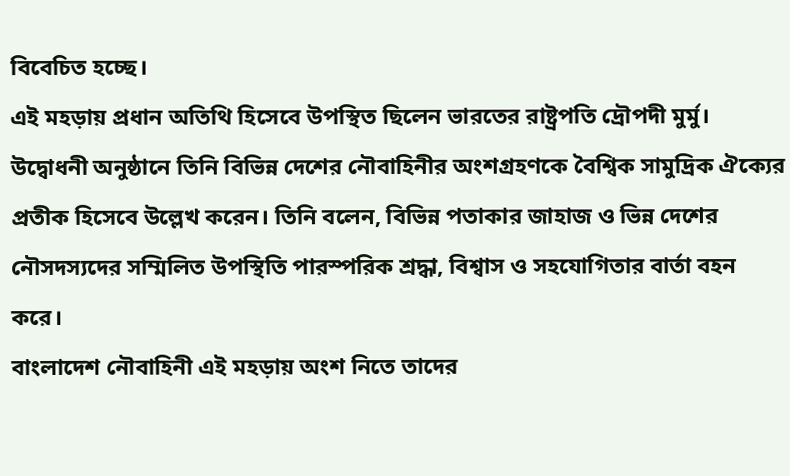বিবেচিত হচ্ছে।
এই মহড়ায় প্রধান অতিথি হিসেবে উপস্থিত ছিলেন ভারতের রাষ্ট্রপতি দ্রৌপদী মুর্মু। উদ্বোধনী অনুষ্ঠানে তিনি বিভিন্ন দেশের নৌবাহিনীর অংশগ্রহণকে বৈশ্বিক সামুদ্রিক ঐক্যের প্রতীক হিসেবে উল্লেখ করেন। তিনি বলেন, বিভিন্ন পতাকার জাহাজ ও ভিন্ন দেশের নৌসদস্যদের সম্মিলিত উপস্থিতি পারস্পরিক শ্রদ্ধা, বিশ্বাস ও সহযোগিতার বার্তা বহন করে।
বাংলাদেশ নৌবাহিনী এই মহড়ায় অংশ নিতে তাদের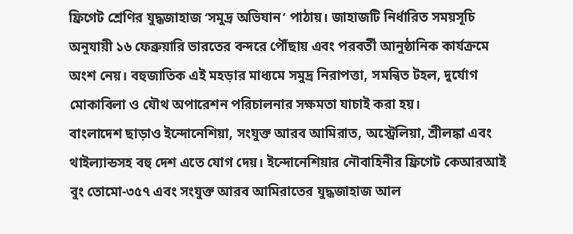ফ্রিগেট শ্রেণির যুদ্ধজাহাজ ‘সমুদ্র অভিযান’ পাঠায়। জাহাজটি নির্ধারিত সময়সূচি অনুযায়ী ১৬ ফেব্রুয়ারি ভারতের বন্দরে পৌঁছায় এবং পরবর্তী আনুষ্ঠানিক কার্যক্রমে অংশ নেয়। বহুজাতিক এই মহড়ার মাধ্যমে সমুদ্র নিরাপত্তা, সমন্বিত টহল, দুর্যোগ মোকাবিলা ও যৌথ অপারেশন পরিচালনার সক্ষমতা যাচাই করা হয়।
বাংলাদেশ ছাড়াও ইন্দোনেশিয়া, সংযুক্ত আরব আমিরাত, অস্ট্রেলিয়া, শ্রীলঙ্কা এবং থাইল্যান্ডসহ বহু দেশ এতে যোগ দেয়। ইন্দোনেশিয়ার নৌবাহিনীর ফ্রিগেট কেআরআই বুং তোমো-৩৫৭ এবং সংযুক্ত আরব আমিরাতের যুদ্ধজাহাজ আল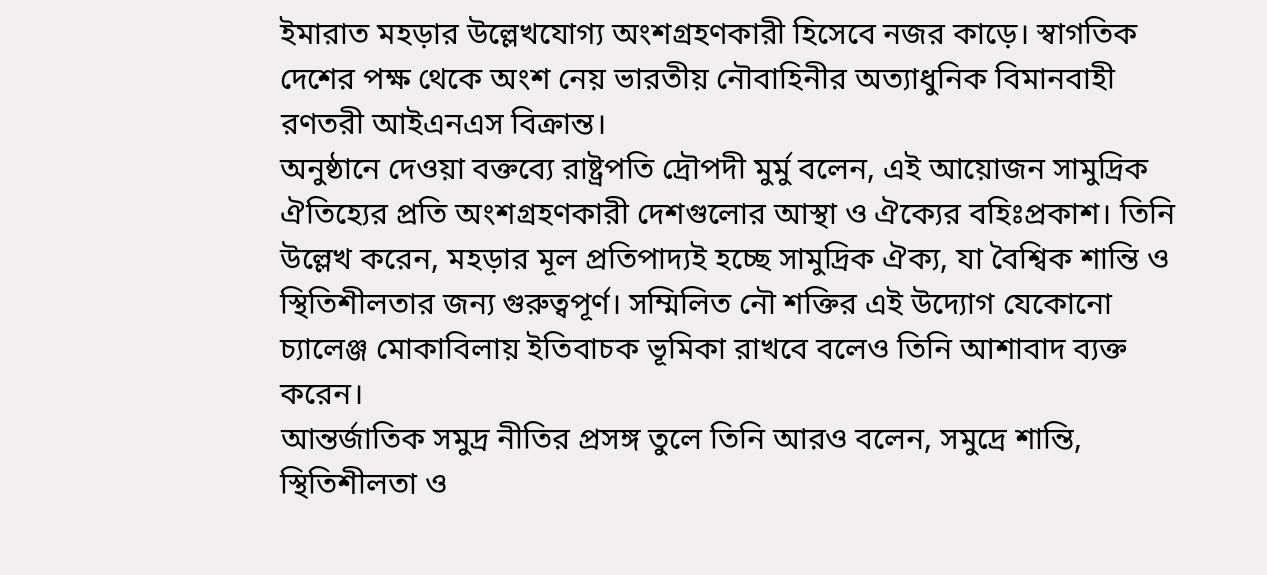ইমারাত মহড়ার উল্লেখযোগ্য অংশগ্রহণকারী হিসেবে নজর কাড়ে। স্বাগতিক দেশের পক্ষ থেকে অংশ নেয় ভারতীয় নৌবাহিনীর অত্যাধুনিক বিমানবাহী রণতরী আইএনএস বিক্রান্ত।
অনুষ্ঠানে দেওয়া বক্তব্যে রাষ্ট্রপতি দ্রৌপদী মুর্মু বলেন, এই আয়োজন সামুদ্রিক ঐতিহ্যের প্রতি অংশগ্রহণকারী দেশগুলোর আস্থা ও ঐক্যের বহিঃপ্রকাশ। তিনি উল্লেখ করেন, মহড়ার মূল প্রতিপাদ্যই হচ্ছে সামুদ্রিক ঐক্য, যা বৈশ্বিক শান্তি ও স্থিতিশীলতার জন্য গুরুত্বপূর্ণ। সম্মিলিত নৌ শক্তির এই উদ্যোগ যেকোনো চ্যালেঞ্জ মোকাবিলায় ইতিবাচক ভূমিকা রাখবে বলেও তিনি আশাবাদ ব্যক্ত করেন।
আন্তর্জাতিক সমুদ্র নীতির প্রসঙ্গ তুলে তিনি আরও বলেন, সমুদ্রে শান্তি, স্থিতিশীলতা ও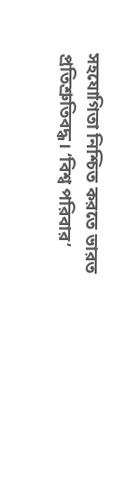সহযোগিতা নিশ্চিত করতে ভারত প্রতিশ্রুতিবদ্ধ। ‘বিশ্ব পরিবার’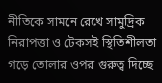নীতিকে সামনে রেখে সামুদ্রিক নিরাপত্তা ও টেকসই স্থিতিশীলতা গড়ে তোলার ওপর গুরুত্ব দিচ্ছে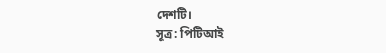দেশটি।
সূত্র: পিটিআই